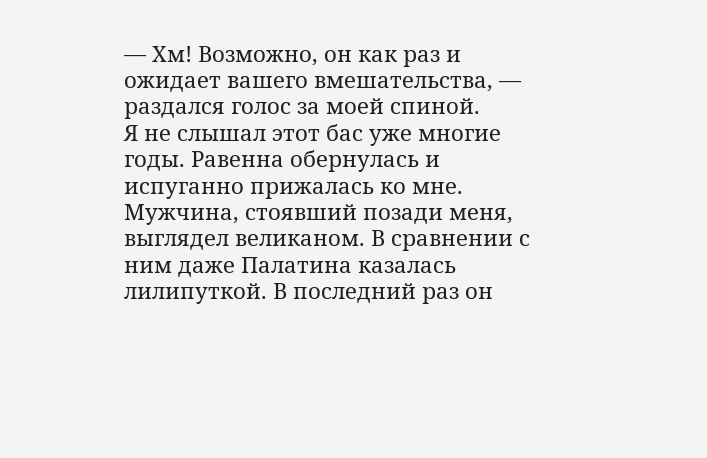— Хм! Возможно, он как раз и ожидает вашего вмешательства, — раздался голос за моей спиной.
Я не слышал этот бас уже многие годы. Равенна обернулась и испуганно прижалась ко мне.
Мужчина, стоявший позади меня, выглядел великаном. В сравнении с ним даже Палатина казалась лилипуткой. В последний раз он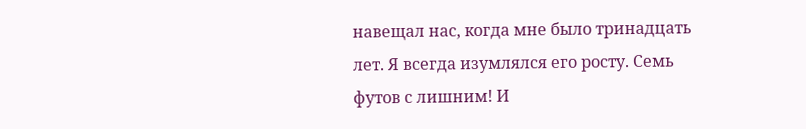навещал нас, когда мне было тринадцать лет. Я всегда изумлялся его росту. Семь футов с лишним! И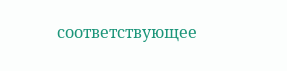соответствующее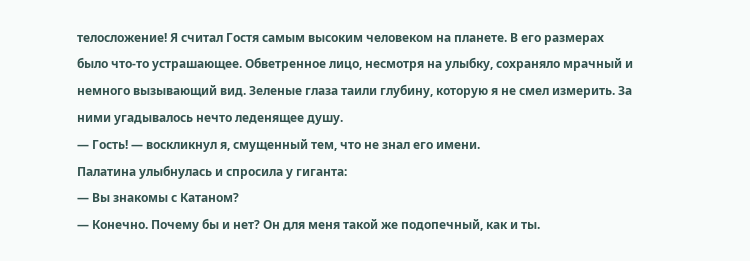телосложение! Я считал Гостя самым высоким человеком на планете. В его размерах было что-то устрашающее. Обветренное лицо, несмотря на улыбку, сохраняло мрачный и немного вызывающий вид. Зеленые глаза таили глубину, которую я не смел измерить. За ними угадывалось нечто леденящее душу.
— Гость! — воскликнул я, смущенный тем, что не знал его имени.
Палатина улыбнулась и спросила у гиганта:
— Вы знакомы с Катаном?
— Конечно. Почему бы и нет? Он для меня такой же подопечный, как и ты.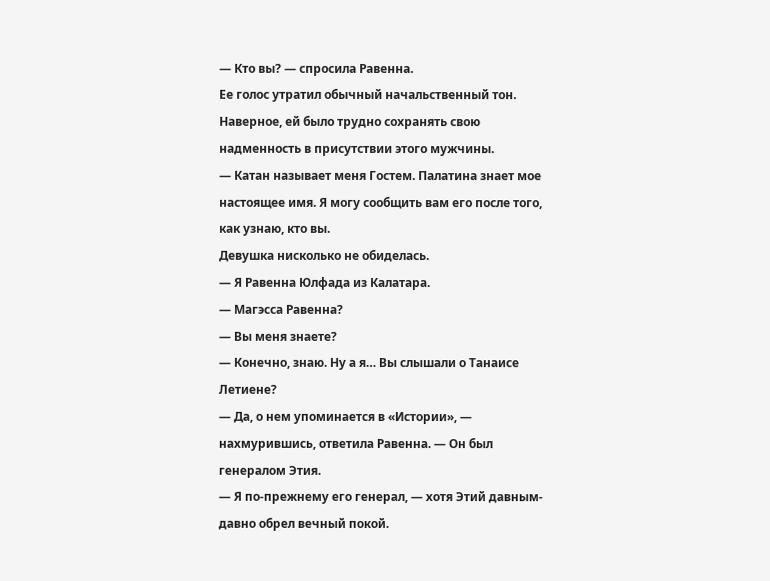— Кто вы? — спросила Равенна.
Ее голос утратил обычный начальственный тон. Наверное, ей было трудно сохранять свою надменность в присутствии этого мужчины.
— Катан называет меня Гостем. Палатина знает мое настоящее имя. Я могу сообщить вам его после того, как узнаю, кто вы.
Девушка нисколько не обиделась.
— Я Равенна Юлфада из Калатара.
— Магэсса Равенна?
— Вы меня знаете?
— Конечно, знаю. Ну а я… Вы слышали о Танаисе Летиене?
— Да, о нем упоминается в «Истории», — нахмурившись, ответила Равенна. — Он был генералом Этия.
— Я по-прежнему его генерал, — хотя Этий давным-давно обрел вечный покой.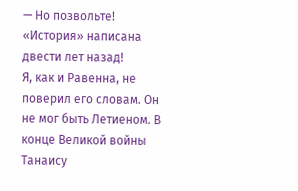— Но позвольте! «История» написана двести лет назад!
Я, как и Равенна, не поверил его словам. Он не мог быть Летиеном. В конце Великой войны Танаису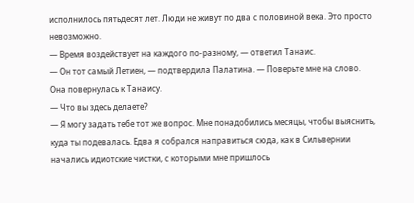исполнилось пятьдесят лет. Люди не живут по два с половиной века. Это просто невозможно.
— Время воздействует на каждого по-разному, — ответил Танаис.
— Он тот самый Летиен, — подтвердила Палатина. — Поверьте мне на слово.
Она повернулась к Танаису.
— Что вы здесь делаете?
— Я могу задать тебе тот же вопрос. Мне понадобились месяцы, чтобы выяснить, куда ты подевалась. Едва я собрался направиться сюда, как в Сильвернии начались идиотские чистки, с которыми мне пришлось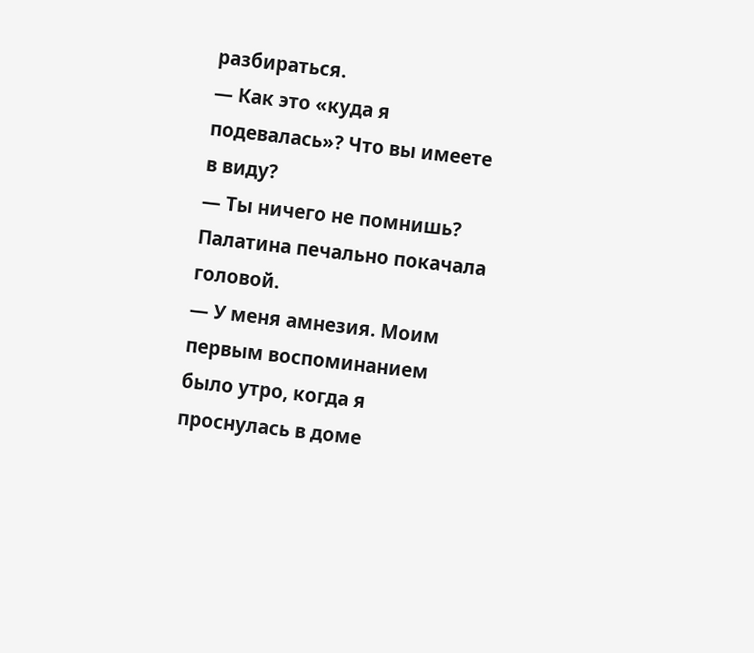разбираться.
— Как это «куда я подевалась»? Что вы имеете в виду?
— Ты ничего не помнишь?
Палатина печально покачала головой.
— У меня амнезия. Моим первым воспоминанием было утро, когда я проснулась в доме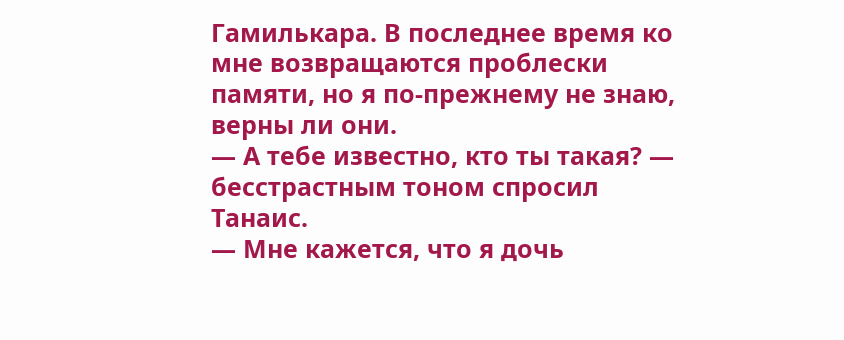Гамилькара. В последнее время ко мне возвращаются проблески памяти, но я по-прежнему не знаю, верны ли они.
— А тебе известно, кто ты такая? — бесстрастным тоном спросил Танаис.
— Мне кажется, что я дочь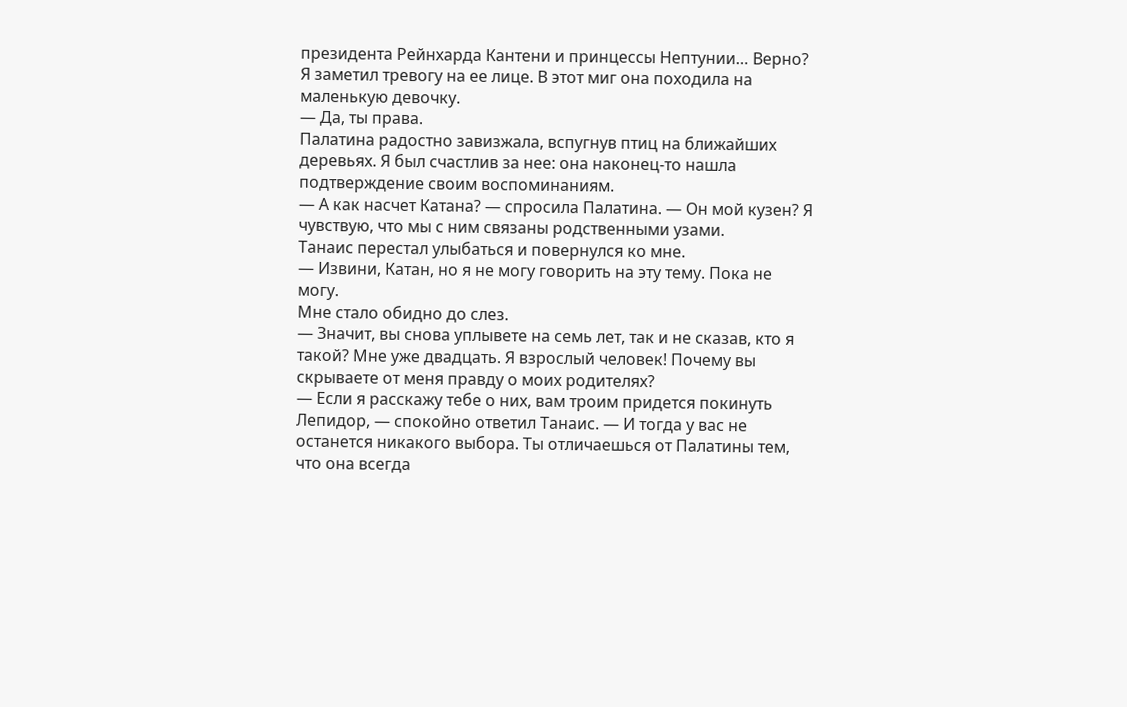президента Рейнхарда Кантени и принцессы Нептунии… Верно?
Я заметил тревогу на ее лице. В этот миг она походила на маленькую девочку.
— Да, ты права.
Палатина радостно завизжала, вспугнув птиц на ближайших деревьях. Я был счастлив за нее: она наконец-то нашла подтверждение своим воспоминаниям.
— А как насчет Катана? — спросила Палатина. — Он мой кузен? Я чувствую, что мы с ним связаны родственными узами.
Танаис перестал улыбаться и повернулся ко мне.
— Извини, Катан, но я не могу говорить на эту тему. Пока не могу.
Мне стало обидно до слез.
— Значит, вы снова уплывете на семь лет, так и не сказав, кто я такой? Мне уже двадцать. Я взрослый человек! Почему вы скрываете от меня правду о моих родителях?
— Если я расскажу тебе о них, вам троим придется покинуть Лепидор, — спокойно ответил Танаис. — И тогда у вас не останется никакого выбора. Ты отличаешься от Палатины тем, что она всегда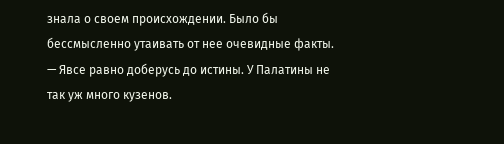знала о своем происхождении. Было бы бессмысленно утаивать от нее очевидные факты.
— Явсе равно доберусь до истины. У Палатины не так уж много кузенов.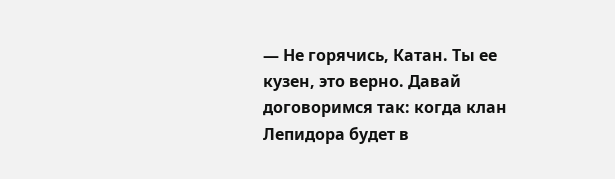— Не горячись, Катан. Ты ее кузен, это верно. Давай договоримся так: когда клан Лепидора будет в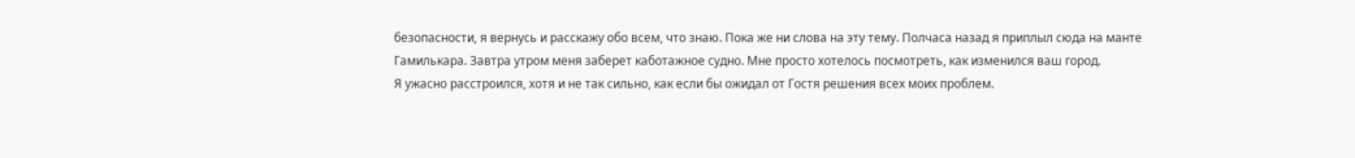безопасности, я вернусь и расскажу обо всем, что знаю. Пока же ни слова на эту тему. Полчаса назад я приплыл сюда на манте Гамилькара. Завтра утром меня заберет каботажное судно. Мне просто хотелось посмотреть, как изменился ваш город.
Я ужасно расстроился, хотя и не так сильно, как если бы ожидал от Гостя решения всех моих проблем.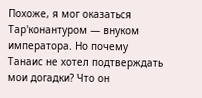Похоже, я мог оказаться Тар'конантуром — внуком императора. Но почему Танаис не хотел подтверждать мои догадки? Что он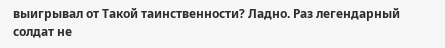выигрывал от Такой таинственности? Ладно. Раз легендарный солдат не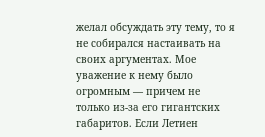желал обсуждать эту тему, то я не собирался настаивать на своих аргументах. Мое уважение к нему было огромным — причем не только из-за его гигантских габаритов. Если Летиен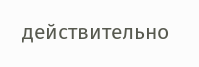действительно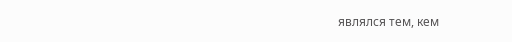являлся тем, кем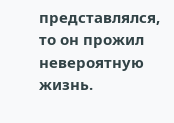представлялся, то он прожил невероятную жизнь.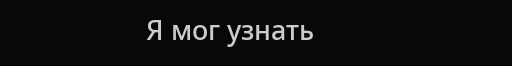Я мог узнать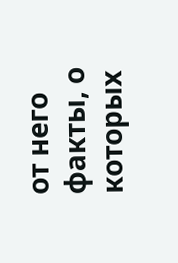от него факты, о которых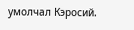умолчал Кэросий.